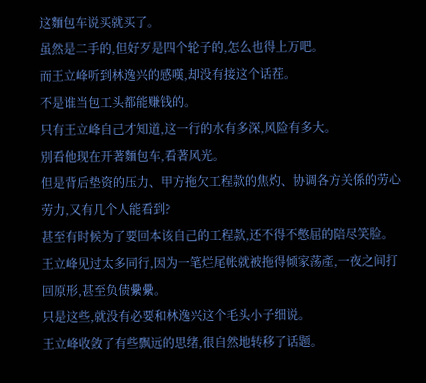这麵包车说买就买了。
虽然是二手的,但好歹是四个轮子的,怎么也得上万吧。
而王立峰听到林逸兴的感嘆,却没有接这个话茬。
不是谁当包工头都能赚钱的。
只有王立峰自己才知道,这一行的水有多深,风险有多大。
別看他现在开著麵包车,看著风光。
但是背后垫资的压力、甲方拖欠工程款的焦灼、协调各方关係的劳心劳力,又有几个人能看到?
甚至有时候为了要回本该自己的工程款,还不得不憋屈的陪尽笑脸。
王立峰见过太多同行,因为一笔烂尾帐就被拖得倾家荡產,一夜之间打回原形,甚至负债纍纍。
只是这些,就没有必要和林逸兴这个毛头小子细说。
王立峰收敛了有些飘远的思绪,很自然地转移了话题。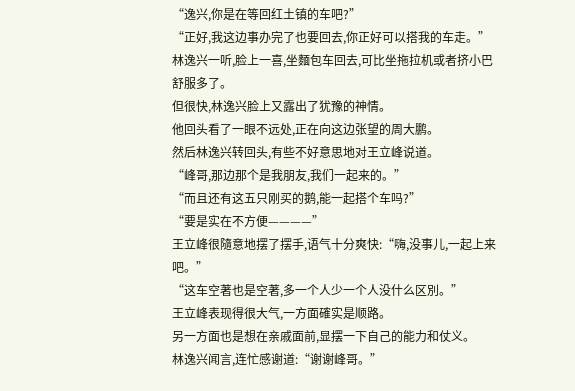“逸兴,你是在等回红土镇的车吧?”
“正好,我这边事办完了也要回去,你正好可以搭我的车走。”
林逸兴一听,脸上一喜,坐麵包车回去,可比坐拖拉机或者挤小巴舒服多了。
但很快,林逸兴脸上又露出了犹豫的神情。
他回头看了一眼不远处,正在向这边张望的周大鹏。
然后林逸兴转回头,有些不好意思地对王立峰说道。
“峰哥,那边那个是我朋友,我们一起来的。”
“而且还有这五只刚买的鹅,能一起搭个车吗?”
“要是实在不方便————”
王立峰很隨意地摆了摆手,语气十分爽快:“嗨,没事儿,一起上来吧。”
“这车空著也是空著,多一个人少一个人没什么区別。”
王立峰表现得很大气,一方面確实是顺路。
另一方面也是想在亲戚面前,显摆一下自己的能力和仗义。
林逸兴闻言,连忙感谢道:“谢谢峰哥。”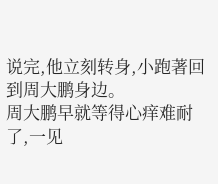说完,他立刻转身,小跑著回到周大鹏身边。
周大鹏早就等得心痒难耐了,一见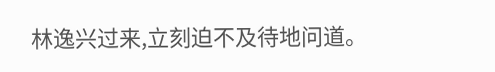林逸兴过来,立刻迫不及待地问道。